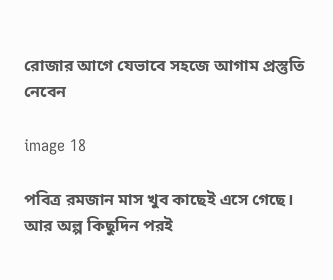রোজার আগে যেভাবে সহজে আগাম প্রস্তুতি নেবেন

image 18

পবিত্র রমজান মাস খুব কাছেই এসে গেছে। আর অল্প কিছুদিন পরই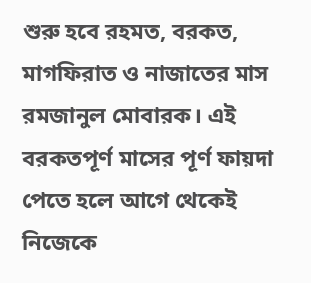শুরু হবে রহমত, বরকত, মাগফিরাত ও নাজাতের মাস রমজানুল মোবারক। এই বরকতপূর্ণ মাসের পূর্ণ ফায়দা পেতে হলে আগে থেকেই নিজেকে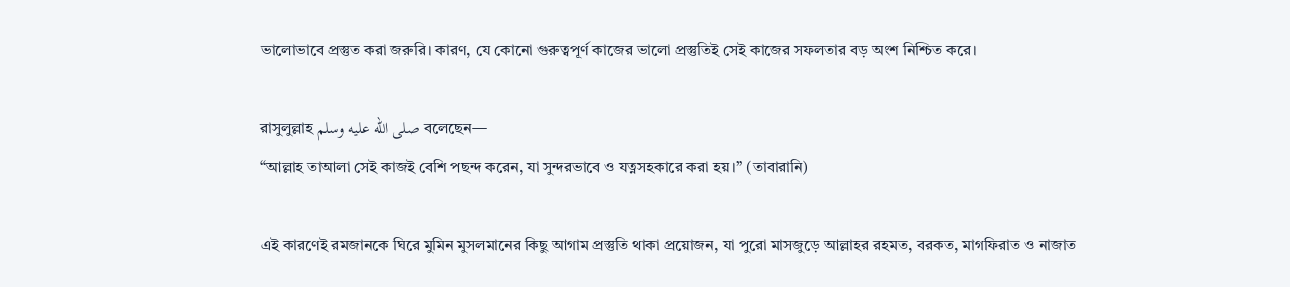ভালোভাবে প্রস্তুত করা জরুরি। কারণ, যে কোনো গুরুত্বপূর্ণ কাজের ভালো প্রস্তুতিই সেই কাজের সফলতার বড় অংশ নিশ্চিত করে।

রাসুলুল্লাহ صلى الله عليه وسلم বলেছেন—
“আল্লাহ তাআলা সেই কাজই বেশি পছন্দ করেন, যা সুন্দরভাবে ও যত্নসহকারে করা হয়।” (তাবারানি)

এই কারণেই রমজানকে ঘিরে মুমিন মুসলমানের কিছু আগাম প্রস্তুতি থাকা প্রয়োজন, যা পুরো মাসজুড়ে আল্লাহর রহমত, বরকত, মাগফিরাত ও নাজাত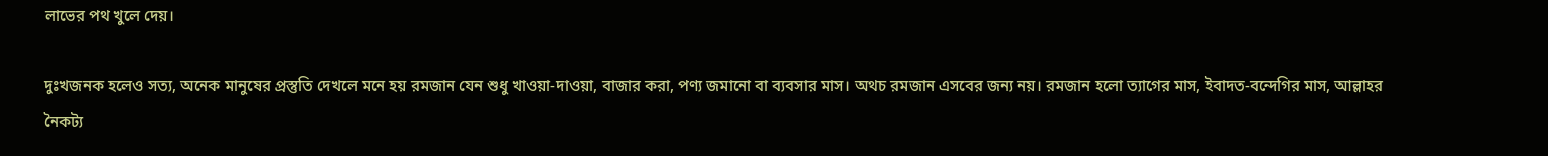লাভের পথ খুলে দেয়।

দুঃখজনক হলেও সত্য, অনেক মানুষের প্রস্তুতি দেখলে মনে হয় রমজান যেন শুধু খাওয়া-দাওয়া, বাজার করা, পণ্য জমানো বা ব্যবসার মাস। অথচ রমজান এসবের জন্য নয়। রমজান হলো ত্যাগের মাস, ইবাদত-বন্দেগির মাস, আল্লাহর নৈকট্য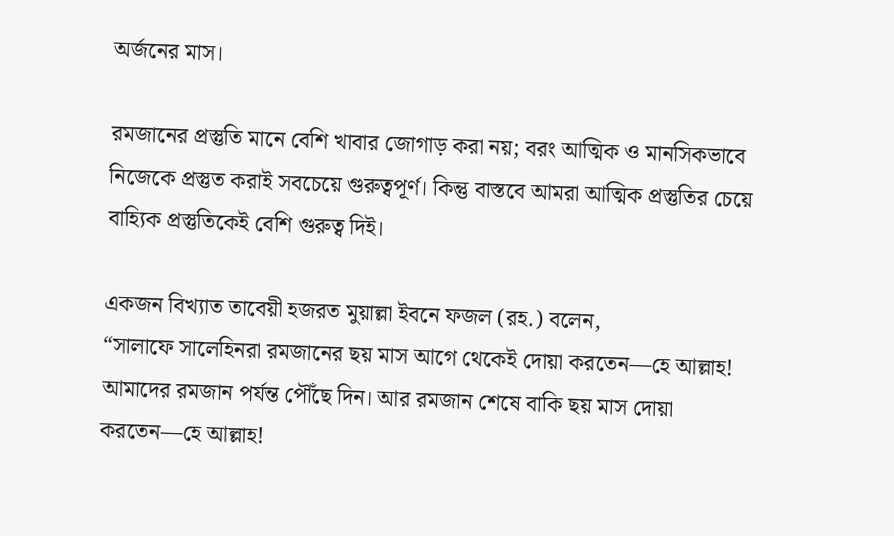অর্জনের মাস।

রমজানের প্রস্তুতি মানে বেশি খাবার জোগাড় করা নয়; বরং আত্মিক ও মানসিকভাবে নিজেকে প্রস্তুত করাই সবচেয়ে গুরুত্বপূর্ণ। কিন্তু বাস্তবে আমরা আত্মিক প্রস্তুতির চেয়ে বাহ্যিক প্রস্তুতিকেই বেশি গুরুত্ব দিই।

একজন বিখ্যাত তাবেয়ী হজরত মুয়াল্লা ইবনে ফজল (রহ.) বলেন,
“সালাফে সালেহিনরা রমজানের ছয় মাস আগে থেকেই দোয়া করতেন—হে আল্লাহ! আমাদের রমজান পর্যন্ত পৌঁছে দিন। আর রমজান শেষে বাকি ছয় মাস দোয়া করতেন—হে আল্লাহ!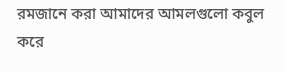রমজানে করা আমাদের আমলগুলো কবুল করে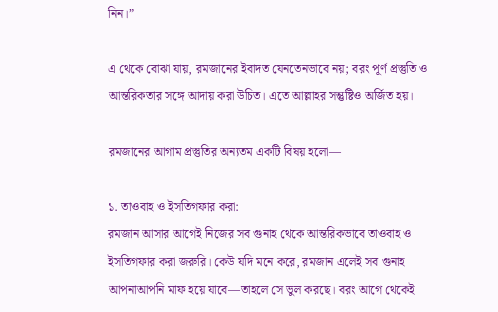নিন।”

এ থেকে বোঝা যায়, রমজানের ইবাদত যেনতেনভাবে নয়; বরং পূর্ণ প্রস্তুতি ও আন্তরিকতার সঙ্গে আদায় করা উচিত। এতে আল্লাহর সন্তুষ্টিও অর্জিত হয়।

রমজানের আগাম প্রস্তুতির অন্যতম একটি বিষয় হলো—

১. তাওবাহ ও ইসতিগফার করা:
রমজান আসার আগেই নিজের সব গুনাহ থেকে আন্তরিকভাবে তাওবাহ ও ইসতিগফার করা জরুরি। কেউ যদি মনে করে, রমজান এলেই সব গুনাহ আপনাআপনি মাফ হয়ে যাবে—তাহলে সে ভুল করছে। বরং আগে থেকেই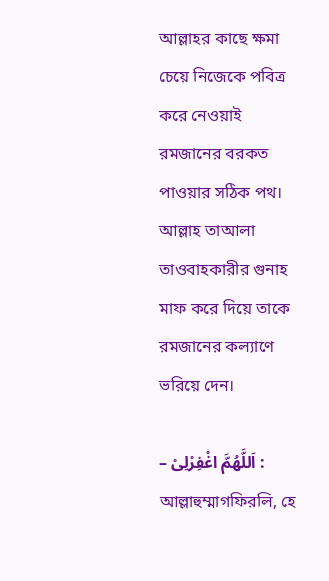আল্লাহর কাছে ক্ষমা চেয়ে নিজেকে পবিত্র করে নেওয়াই রমজানের বরকত পাওয়ার সঠিক পথ। আল্লাহ তাআলা তাওবাহকারীর গুনাহ মাফ করে দিয়ে তাকে রমজানের কল্যাণে ভরিয়ে দেন।

– اَللَّهُمَّ اغْفِرْلِىْ : আল্লাহুম্মাগফিরলি, হে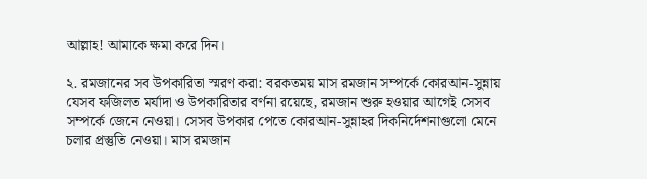আল্লাহ! আমাকে ক্ষমা করে দিন।

২. রমজানের সব উপকারিতা স্মরণ করা: বরকতময় মাস রমজান সম্পর্কে কোরআন-সুন্নায় যেসব ফজিলত মর্যাদা ও উপকারিতার বর্ণনা রয়েছে, রমজান শুরু হওয়ার আগেই সেসব সম্পর্কে জেনে নেওয়া। সেসব উপকার পেতে কোরআন-সুন্নাহর দিকনির্দেশনাগুলো মেনে চলার প্রস্তুতি নেওয়া। মাস রমজান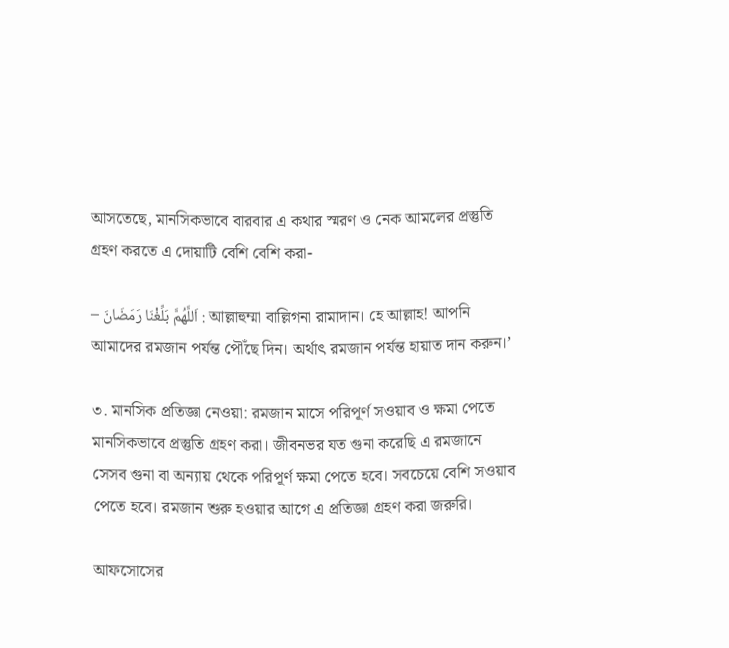আসতেছে, মানসিকভাবে বারবার এ কথার স্মরণ ও নেক আমলের প্রস্তুতি গ্রহণ করতে এ দোয়াটি বেশি বেশি করা-

– اَللَّهُمَّ بَلِّغْنَا رَمَضَانَ : আল্লাহুম্মা বাল্লিগনা রামাদান। হে আল্লাহ! আপনি আমাদের রমজান পর্যন্ত পৌঁছে দিন। অর্থাৎ রমজান পর্যন্ত হায়াত দান করুন।’

৩. মানসিক প্রতিজ্ঞা নেওয়া: রমজান মাসে পরিপূর্ণ সওয়াব ও ক্ষমা পেতে মানসিকভাবে প্রস্তুতি গ্রহণ করা। জীবনভর যত গুনা করেছি এ রমজানে সেসব গুনা বা অন্যায় থেকে পরিপূর্ণ ক্ষমা পেতে হবে। সবচেয়ে বেশি সওয়াব পেতে হবে। রমজান শুরু হওয়ার আগে এ প্রতিজ্ঞা গ্রহণ করা জরুরি।

আফসোসের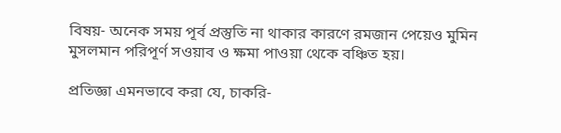বিষয়- অনেক সময় পূর্ব প্রস্তুতি না থাকার কারণে রমজান পেয়েও মুমিন মুসলমান পরিপূর্ণ সওয়াব ও ক্ষমা পাওয়া থেকে বঞ্চিত হয়।

প্রতিজ্ঞা এমনভাবে করা যে, চাকরি-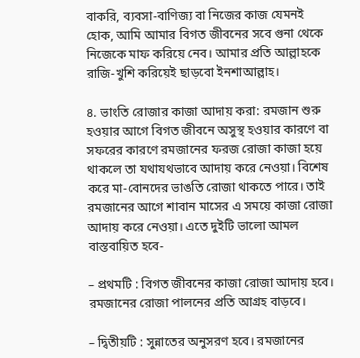বাকরি, ব্যবসা-বাণিজ্য বা নিজের কাজ যেমনই হোক, আমি আমার বিগত জীবনের সবে গুনা থেকে নিজেকে মাফ করিয়ে নেব। আমার প্রতি আল্লাহকে রাজি-খুশি করিয়েই ছাড়বো ইনশাআল্লাহ।

৪. ভাংতি রোজার কাজা আদায় করা: রমজান শুরু হওয়ার আগে বিগত জীবনে অসুস্থ হওয়ার কারণে বা সফরের কারণে রমজানের ফরজ রোজা কাজা হয়ে থাকলে তা যথাযথভাবে আদায় করে নেওয়া। বিশেষ করে মা-বোনদের ভাঙতি রোজা থাকতে পারে। তাই রমজানের আগে শাবান মাসের এ সময়ে কাজা রোজা আদায় করে নেওয়া। এতে দুইটি ভালো আমল বাস্তবায়িত হবে-

– প্রথমটি : বিগত জীবনের কাজা রোজা আদায় হবে। রমজানের রোজা পালনের প্রতি আগ্রহ বাড়বে।

– দ্বিতীয়টি : সুন্নাতের অনুসরণ হবে। রমজানের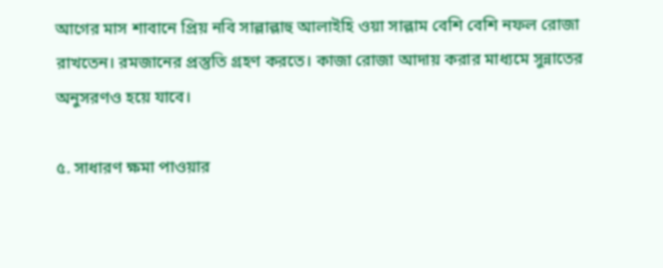আগের মাস শাবানে প্রিয় নবি সাল্লাল্লাহু আলাইহি ওয়া সাল্লাম বেশি বেশি নফল রোজা রাখতেন। রমজানের প্রস্তুতি গ্রহণ করতে। কাজা রোজা আদায় করার মাধ্যমে সুন্নাতের অনুসরণও হয়ে যাবে।

৫. সাধারণ ক্ষমা পাওয়ার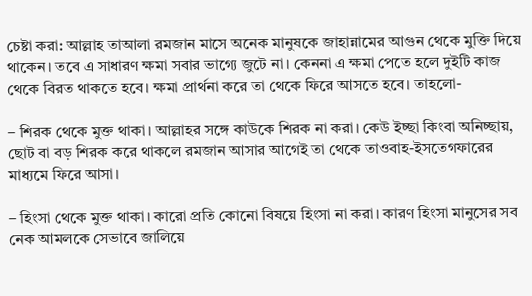চেষ্টা করা: আল্লাহ তাআলা রমজান মাসে অনেক মানুষকে জাহান্নামের আগুন থেকে মুক্তি দিয়ে থাকেন। তবে এ সাধারণ ক্ষমা সবার ভাগ্যে জুটে না। কেননা এ ক্ষমা পেতে হলে দুইটি কাজ থেকে বিরত থাকতে হবে। ক্ষমা প্রার্থনা করে তা থেকে ফিরে আসতে হবে। তাহলো-

– শিরক থেকে মুক্ত থাকা। আল্লাহর সঙ্গে কাউকে শিরক না করা। কেউ ইচ্ছা কিংবা অনিচ্ছায়, ছোট বা বড় শিরক করে থাকলে রমজান আসার আগেই তা থেকে তাওবাহ-ইসতেগফারের মাধ্যমে ফিরে আসা।

– হিংসা থেকে মুক্ত থাকা। কারো প্রতি কোনো বিষয়ে হিংসা না করা। কারণ হিংসা মানুসের সব নেক আমলকে সেভাবে জালিয়ে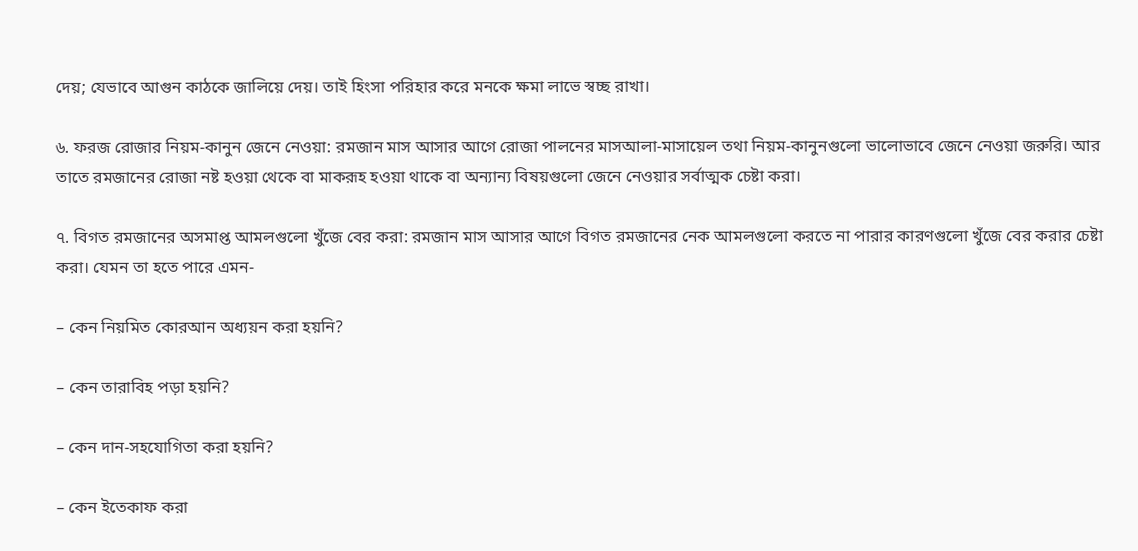দেয়; যেভাবে আগুন কাঠকে জালিয়ে দেয়। তাই হিংসা পরিহার করে মনকে ক্ষমা লাভে স্বচ্ছ রাখা।

৬. ফরজ রোজার নিয়ম-কানুন জেনে নেওয়া: রমজান মাস আসার আগে রোজা পালনের মাসআলা-মাসায়েল তথা নিয়ম-কানুনগুলো ভালোভাবে জেনে নেওয়া জরুরি। আর তাতে রমজানের রোজা নষ্ট হওয়া থেকে বা মাকরূহ হওয়া থাকে বা অন্যান্য বিষয়গুলো জেনে নেওয়ার সর্বাত্মক চেষ্টা করা।

৭. বিগত রমজানের অসমাপ্ত আমলগুলো খুঁজে বের করা: রমজান মাস আসার আগে বিগত রমজানের নেক আমলগুলো করতে না পারার কারণগুলো খুঁজে বের করার চেষ্টা করা। যেমন তা হতে পারে এমন-

– কেন নিয়মিত কোরআন অধ্যয়ন করা হয়নি?

– কেন তারাবিহ পড়া হয়নি?

– কেন দান-সহযোগিতা করা হয়নি?

– কেন ইতেকাফ করা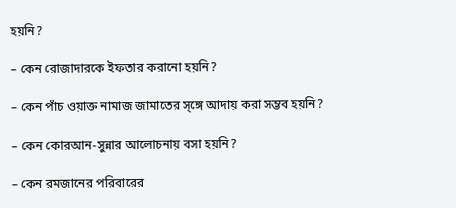হয়নি?

– কেন রোজাদারকে ইফতার করানো হয়নি?

– কেন পাঁচ ওয়াক্ত নামাজ জামাতের স্ঙ্গে আদায় করা সম্ভব হয়নি?

– কেন কোরআন-সুন্নার আলোচনায় বসা হয়নি?

– কেন রমজানের পরিবারের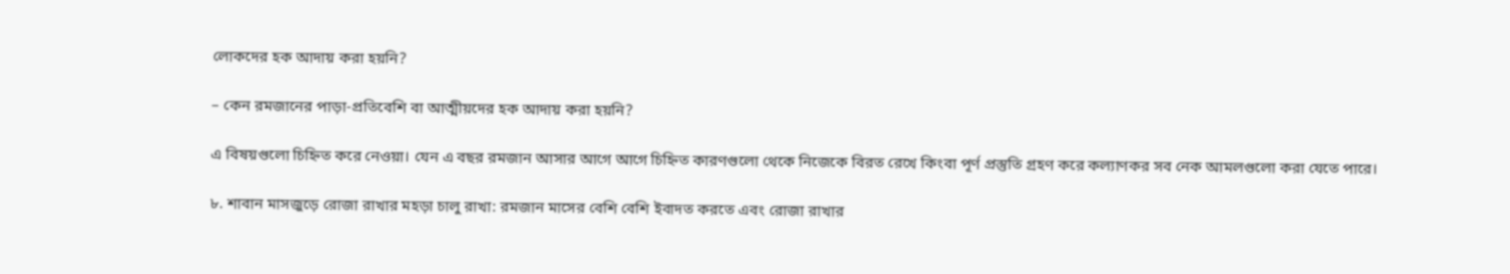লোকদের হক আদায় করা হয়নি?

– কেন রমজানের পাড়া-প্রতিবেশি বা আত্মীয়দের হক আদায় করা হয়নি?

এ বিষয়গুলো চিহ্নিত করে নেওয়া। যেন এ বছর রমজান আসার আগে আগে চিহ্নিত কারণগুলো থেকে নিজেকে বিরত রেখে কিংবা পূর্ণ প্রস্তুতি গ্রহণ করে কল্যাণকর সব নেক আমলগুলো করা যেতে পারে।

৮. শাবান মাসজুড়ে রোজা রাখার মহড়া চালু রাখা: রমজান মাসের বেশি বেশি ইবাদত করতে এবং রোজা রাখার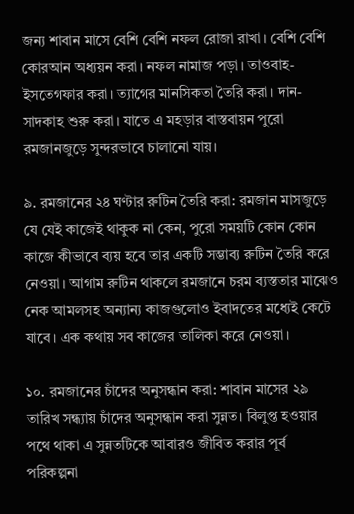জন্য শাবান মাসে বেশি বেশি নফল রোজা রাখা। বেশি বেশি কোরআন অধ্যয়ন করা। নফল নামাজ পড়া। তাওবাহ-ইসতেগফার করা। ত্যাগের মানসিকতা তৈরি করা। দান-সাদকাহ শুরু করা। যাতে এ মহড়ার বাস্তবায়ন পুরো রমজানজুড়ে সুন্দরভাবে চালানো যায়।

৯. রমজানের ২৪ ঘণ্টার রুটিন তৈরি করা: রমজান মাসজুড়ে যে যেই কাজেই থাকুক না কেন, পুরো সময়টি কোন কোন কাজে কীভাবে ব্যয় হবে তার একটি সম্ভাব্য রুটিন তৈরি করে নেওয়া। আগাম রুটিন থাকলে রমজানে চরম ব্যস্ততার মাঝেও নেক আমলসহ অন্যান্য কাজগুলোও ইবাদতের মধ্যেই কেটে যাবে। এক কথায় সব কাজের তালিকা করে নেওয়া।

১০. রমজানের চাঁদের অনুসন্ধান করা: শাবান মাসের ২৯ তারিখ সন্ধ্যায় চাঁদের অনুসন্ধান করা সুন্নত। বিলুপ্ত হওয়ার পথে থাকা এ সুন্নতটিকে আবারও জীবিত করার পূর্ব পরিকল্পনা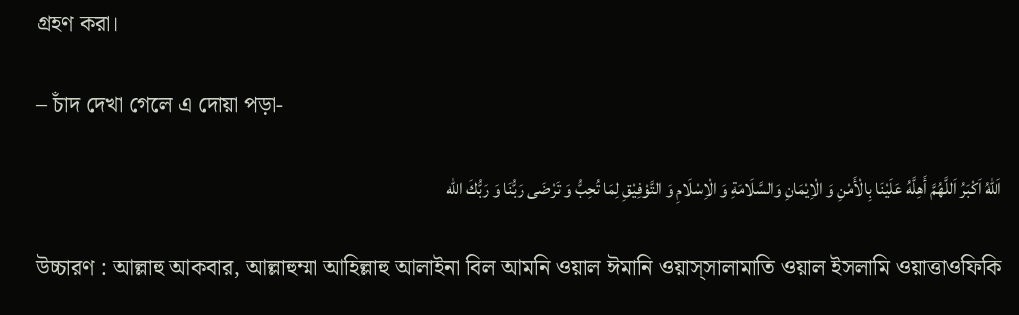গ্রহণ করা।

– চাঁদ দেখা গেলে এ দোয়া পড়া-

اَللهُ اَكْبَرُ اَللَّهُمَّ أَهِلَّهُ عَلَيْنَا بِالْأَمْنِ وَ الْاِيْمَانِ وَالسَّلَامَةِ وَ الْاِسْلَامِ وَ التَّوْفِيْقِ لِمَا تُحِبُّ وَ تَرْضَى رَبُّنَا وَ رَبُّكَ الله

উচ্চারণ : আল্লাহু আকবার, আল্লাহুম্মা আহিল্লাহু আলাইনা বিল আমনি ওয়াল ঈমানি ওয়াস্সালামাতি ওয়াল ইসলামি ওয়াত্তাওফিকি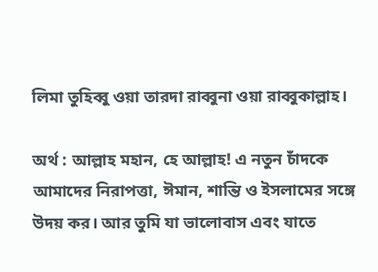লিমা তুহিব্বু ওয়া তারদা রাব্বুনা ওয়া রাব্বুকাল্লাহ।

অর্থ : আল্লাহ মহান, হে আল্লাহ! এ নতুন চাঁদকে আমাদের নিরাপত্তা, ঈমান, শান্তি ও ইসলামের সঙ্গে উদয় কর। আর তুমি যা ভালোবাস এবং যাতে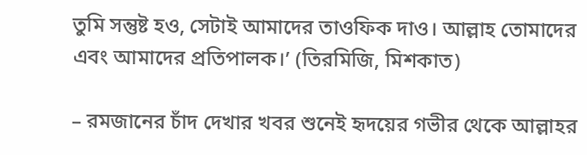তুমি সন্তুষ্ট হও, সেটাই আমাদের তাওফিক দাও। আল্লাহ তোমাদের এবং আমাদের প্রতিপালক।’ (তিরমিজি, মিশকাত)

– রমজানের চাঁদ দেখার খবর শুনেই হৃদয়ের গভীর থেকে আল্লাহর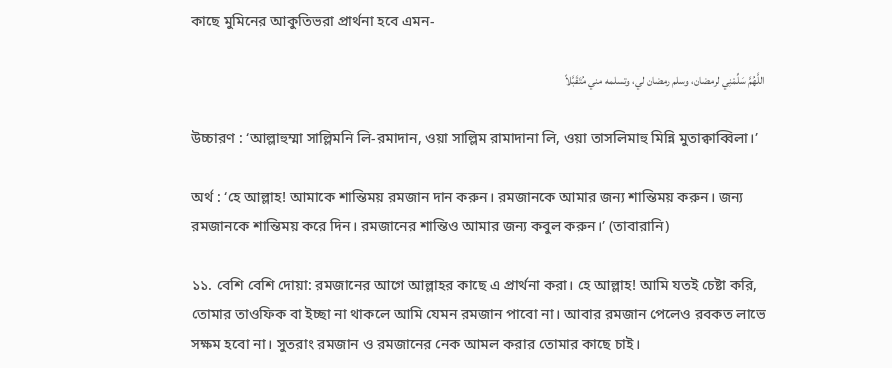কাছে মুমিনের আকুতিভরা প্রার্থনা হবে এমন-

اللَّهُمَّ سَلِّمْنِي لرمضان، وسلم رمضان لي، وتسلمه مني مُتَقَبَّلاً

উচ্চারণ : ‘আল্লাহুম্মা সাল্লিমনি লি-রমাদান, ওয়া সাল্লিম রামাদানা লি, ওয়া তাসলিমাহু মিন্নি মুতাক্বাব্বিলা।’

অর্থ : ‘হে আল্লাহ! আমাকে শান্তিময় রমজান দান করুন। রমজানকে আমার জন্য শান্তিময় করুন। জন্য রমজানকে শান্তিময় করে দিন। রমজানের শান্তিও আমার জন্য কবুল করুন।’ (তাবারানি)

১১. বেশি বেশি দোয়া: রমজানের আগে আল্লাহর কাছে এ প্রার্থনা করা। হে আল্লাহ! আমি যতই চেষ্টা করি, তোমার তাওফিক বা ইচ্ছা না থাকলে আমি যেমন রমজান পাবো না। আবার রমজান পেলেও রবকত লাভে সক্ষম হবো না। সুতরাং রমজান ও রমজানের নেক আমল করার তোমার কাছে চাই।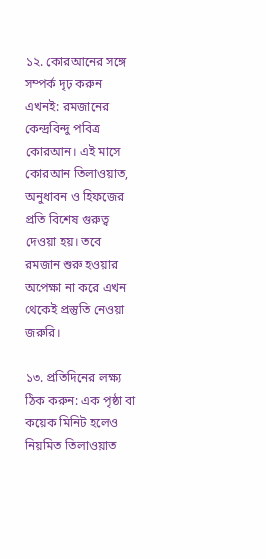১২. কোরআনের সঙ্গে সম্পর্ক দৃঢ় করুন এখনই: রমজানের কেন্দ্রবিন্দু পবিত্র কোরআন। এই মাসে কোরআন তিলাওয়াত, অনুধাবন ও হিফজের প্রতি বিশেষ গুরুত্ব দেওয়া হয়। তবে রমজান শুরু হওয়ার অপেক্ষা না করে এখন থেকেই প্রস্তুতি নেওয়া জরুরি।

১৩. প্রতিদিনের লক্ষ্য ঠিক করুন: এক পৃষ্ঠা বা কয়েক মিনিট হলেও নিয়মিত তিলাওয়াত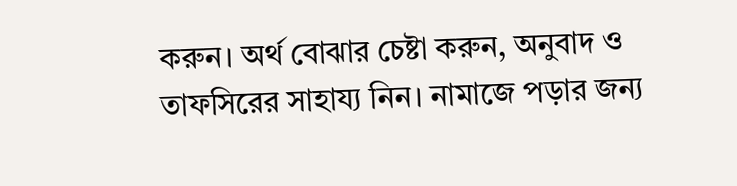করুন। অর্থ বোঝার চেষ্টা করুন, অনুবাদ ও তাফসিরের সাহায্য নিন। নামাজে পড়ার জন্য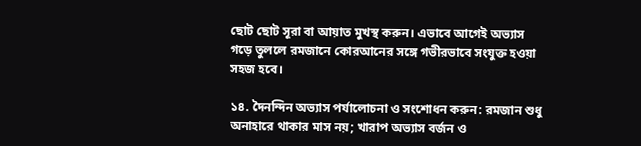ছোট ছোট সূরা বা আয়াত মুখস্থ করুন। এভাবে আগেই অভ্যাস গড়ে তুললে রমজানে কোরআনের সঙ্গে গভীরভাবে সংযুক্ত হওয়া সহজ হবে।

১৪. দৈনন্দিন অভ্যাস পর্যালোচনা ও সংশোধন করুন: রমজান শুধু অনাহারে থাকার মাস নয়; খারাপ অভ্যাস বর্জন ও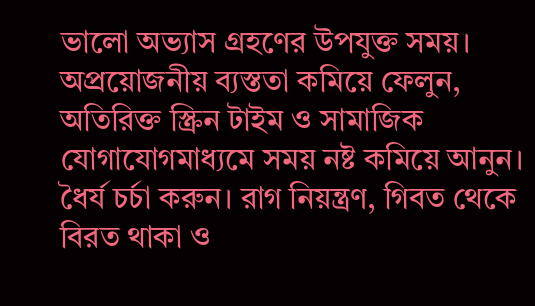ভালো অভ্যাস গ্রহণের উপযুক্ত সময়। অপ্রয়োজনীয় ব্যস্ততা কমিয়ে ফেলুন, অতিরিক্ত স্ক্রিন টাইম ও সামাজিক যোগাযোগমাধ্যমে সময় নষ্ট কমিয়ে আনুন। ধৈর্য চর্চা করুন। রাগ নিয়ন্ত্রণ, গিবত থেকে বিরত থাকা ও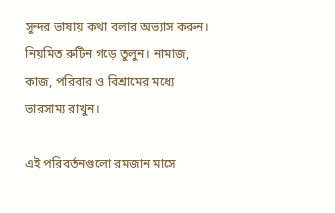সুন্দর ভাষায় কথা বলার অভ্যাস করুন। নিয়মিত রুটিন গড়ে তুলুন। নামাজ, কাজ, পরিবার ও বিশ্রামের মধ্যে ভারসাম্য রাখুন।

এই পরিবর্তনগুলো রমজান মাসে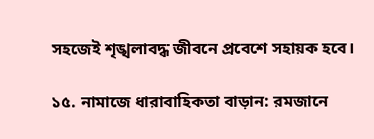সহজেই শৃঙ্খলাবদ্ধ জীবনে প্রবেশে সহায়ক হবে।

১৫. নামাজে ধারাবাহিকতা বাড়ান: রমজানে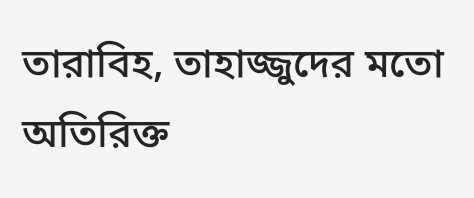তারাবিহ, তাহাজ্জুদের মতো অতিরিক্ত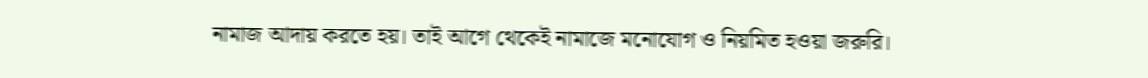নামাজ আদায় করতে হয়। তাই আগে থেকেই নামাজে মনোযোগ ও নিয়মিত হওয়া জরুরি।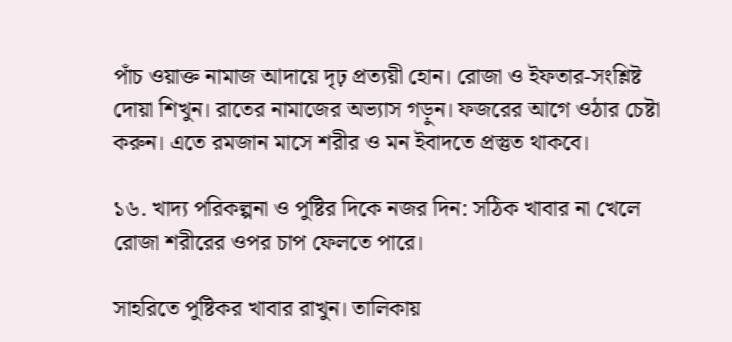পাঁচ ওয়াক্ত নামাজ আদায়ে দৃঢ় প্রত্যয়ী হোন। রোজা ও ইফতার-সংশ্লিষ্ট দোয়া শিখুন। রাতের নামাজের অভ্যাস গড়ুন। ফজরের আগে ওঠার চেষ্টা করুন। এতে রমজান মাসে শরীর ও মন ইবাদতে প্রস্তুত থাকবে।

১৬. খাদ্য পরিকল্পনা ও পুষ্টির দিকে নজর দিন: সঠিক খাবার না খেলে রোজা শরীরের ওপর চাপ ফেলতে পারে।

সাহরিতে পুষ্টিকর খাবার রাখুন। তালিকায়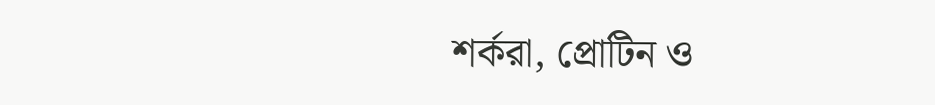শর্করা, প্রোটিন ও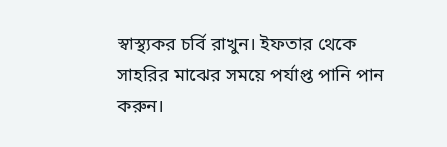স্বাস্থ্যকর চর্বি রাখুন। ইফতার থেকে সাহরির মাঝের সময়ে পর্যাপ্ত পানি পান করুন।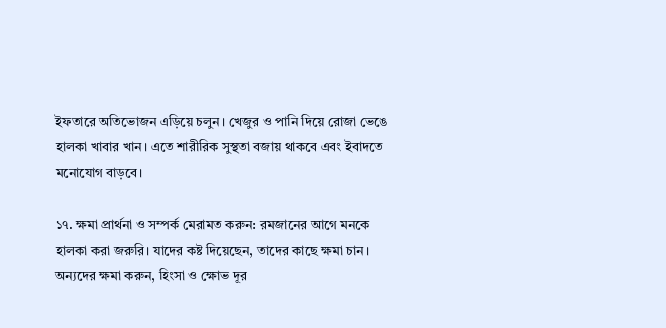ইফতারে অতিভোজন এড়িয়ে চলুন। খেজুর ও পানি দিয়ে রোজা ভেঙে হালকা খাবার খান। এতে শারীরিক সুস্থতা বজায় থাকবে এবং ইবাদতে মনোযোগ বাড়বে।

১৭. ক্ষমা প্রার্থনা ও সম্পর্ক মেরামত করুন: রমজানের আগে মনকে হালকা করা জরুরি। যাদের কষ্ট দিয়েছেন, তাদের কাছে ক্ষমা চান। অন্যদের ক্ষমা করুন, হিংসা ও ক্ষোভ দূর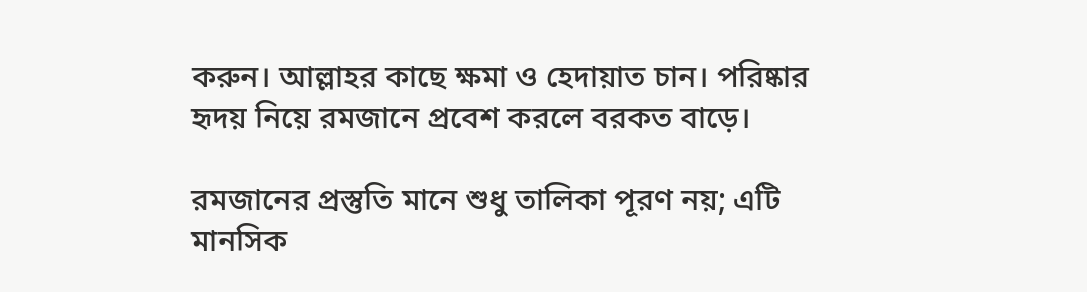করুন। আল্লাহর কাছে ক্ষমা ও হেদায়াত চান। পরিষ্কার হৃদয় নিয়ে রমজানে প্রবেশ করলে বরকত বাড়ে।

রমজানের প্রস্তুতি মানে শুধু তালিকা পূরণ নয়; এটি মানসিক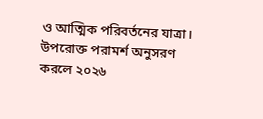ও আত্মিক পরিবর্তনের যাত্রা। উপরোক্ত পরামর্শ অনুসরণ করলে ২০২৬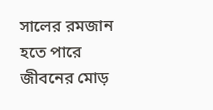সালের রমজান হতে পারে জীবনের মোড়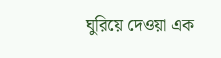ঘুরিয়ে দেওয়া এক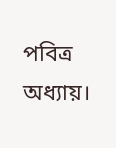পবিত্র অধ্যায়।